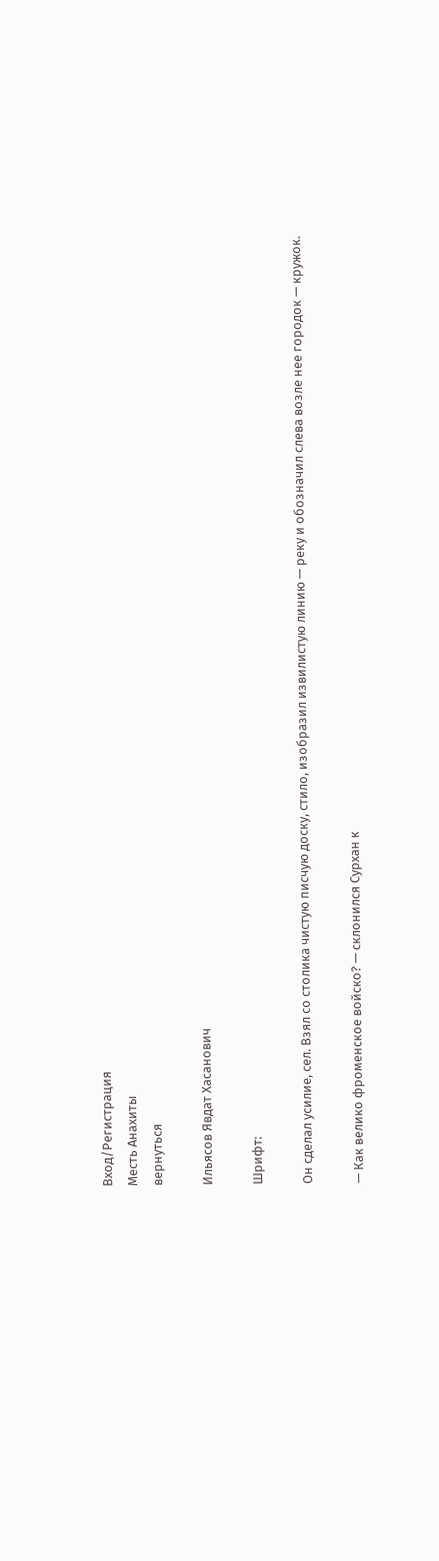Вход/Регистрация
Месть Анахиты
вернуться

Ильясов Явдат Хасанович

Шрифт:

Он сделал усилие, сел. Взял со столика чистую писчую доску, стило, изобразил извилистую линию — реку и обозначил слева возле нее городок — кружок.

— Как велико фроменское войско? — склонился Сурхан к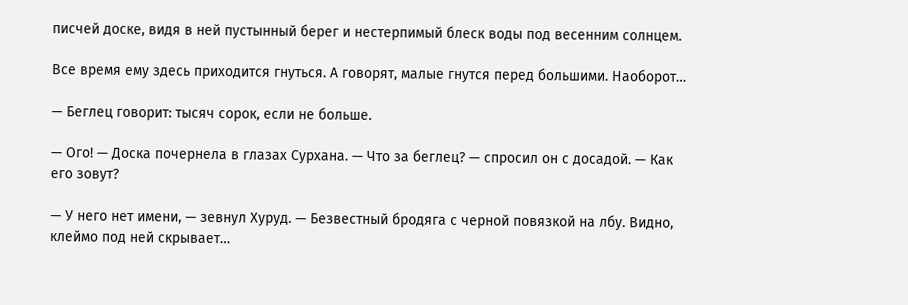писчей доске, видя в ней пустынный берег и нестерпимый блеск воды под весенним солнцем.

Все время ему здесь приходится гнуться. А говорят, малые гнутся перед большими. Наоборот…

— Беглец говорит: тысяч сорок, если не больше.

— Ого! — Доска почернела в глазах Сурхана. — Что за беглец? — спросил он с досадой. — Как его зовут?

— У него нет имени, — зевнул Хуруд. — Безвестный бродяга с черной повязкой на лбу. Видно, клеймо под ней скрывает…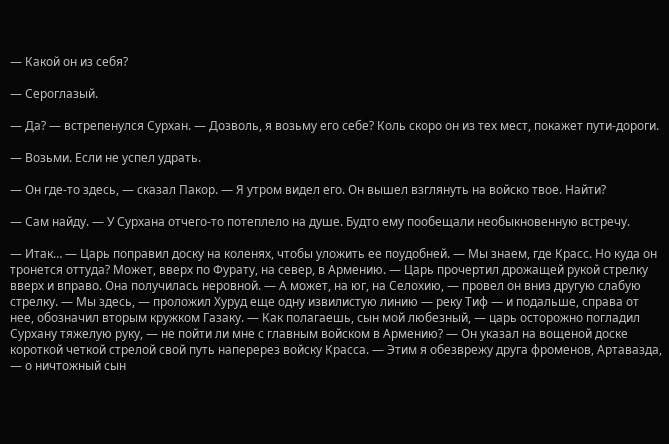— Какой он из себя?

— Сероглазый.

— Да? — встрепенулся Сурхан. — Дозволь, я возьму его себе? Коль скоро он из тех мест, покажет пути-дороги.

— Возьми. Если не успел удрать.

— Он где-то здесь, — сказал Пакор. — Я утром видел его. Он вышел взглянуть на войско твое. Найти?

— Сам найду. — У Сурхана отчего-то потеплело на душе. Будто ему пообещали необыкновенную встречу.

— Итак… — Царь поправил доску на коленях, чтобы уложить ее поудобней. — Мы знаем, где Красс. Но куда он тронется оттуда? Может, вверх по Фурату, на север, в Армению. — Царь прочертил дрожащей рукой стрелку вверх и вправо. Она получилась неровной. — А может, на юг, на Селохию, — провел он вниз другую слабую стрелку. — Мы здесь, — проложил Хуруд еще одну извилистую линию — реку Тиф — и подальше, справа от нее, обозначил вторым кружком Газаку. — Как полагаешь, сын мой любезный, — царь осторожно погладил Сурхану тяжелую руку, — не пойти ли мне с главным войском в Армению? — Он указал на вощеной доске короткой четкой стрелой свой путь наперерез войску Красса. — Этим я обезврежу друга фроменов, Артавазда, — о ничтожный сын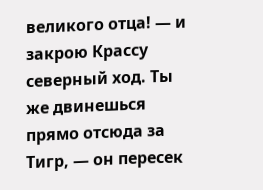великого отца! — и закрою Крассу северный ход. Ты же двинешься прямо отсюда за Тигр, — он пересек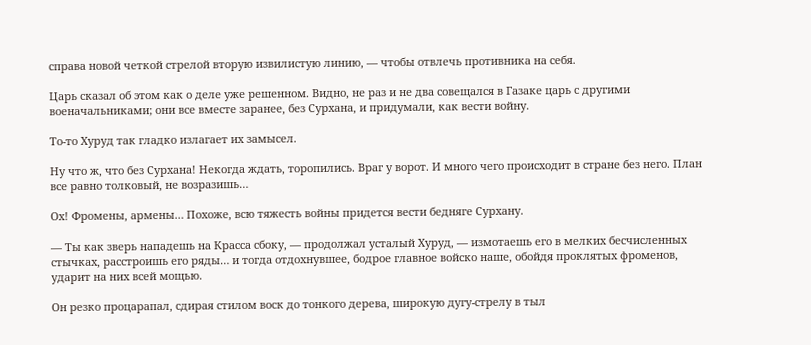справа новой четкой стрелой вторую извилистую линию, — чтобы отвлечь противника на себя.

Царь сказал об этом как о деле уже решенном. Видно, не раз и не два совещался в Газаке царь с другими военачальниками; они все вместе заранее, без Сурхана, и придумали, как вести войну.

То-то Хуруд так гладко излагает их замысел.

Ну что ж, что без Сурхана! Некогда ждать, торопились. Враг у ворот. И много чего происходит в стране без него. План все равно толковый, не возразишь…

Ох! Фромены, армены… Похоже, всю тяжесть войны придется вести бедняге Сурхану.

— Ты как зверь нападешь на Красса сбоку, — продолжал усталый Хуруд, — измотаешь его в мелких бесчисленных стычках, расстроишь его ряды… и тогда отдохнувшее, бодрое главное войско наше, обойдя проклятых фроменов, ударит на них всей мощью.

Он резко процарапал, сдирая стилом воск до тонкого дерева, широкую дугу-стрелу в тыл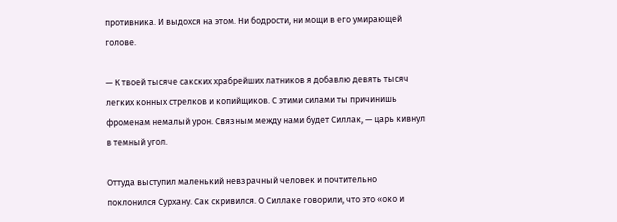противника. И выдохся на этом. Ни бодрости, ни мощи в его умирающей голове.

— К твоей тысяче сакских храбрейших латников я добавлю девять тысяч легких конных стрелков и копийщиков. С этими силами ты причинишь фроменам немалый урон. Связным между нами будет Силлак, — царь кивнул в темный угол.

Оттуда выступил маленький невзрачный человек и почтительно поклонился Сурхану. Сак скривился. О Силлаке говорили, что это «око и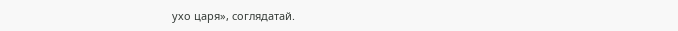ухо царя», соглядатай.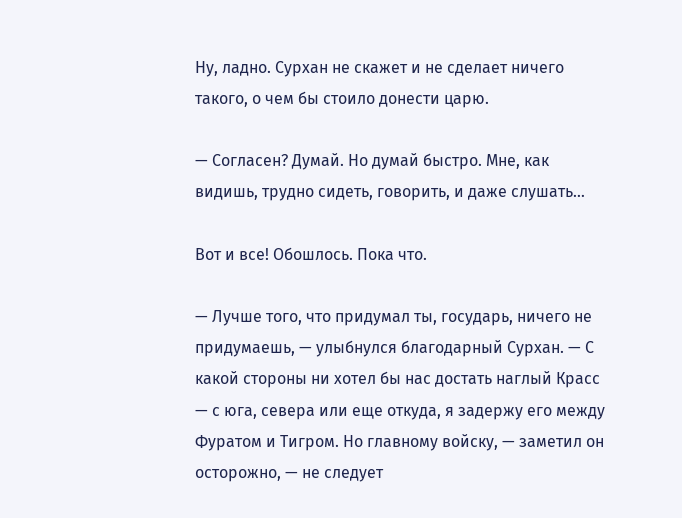Ну, ладно. Сурхан не скажет и не сделает ничего такого, о чем бы стоило донести царю.

— Согласен? Думай. Но думай быстро. Мне, как видишь, трудно сидеть, говорить, и даже слушать…

Вот и все! Обошлось. Пока что.

— Лучше того, что придумал ты, государь, ничего не придумаешь, — улыбнулся благодарный Сурхан. — С какой стороны ни хотел бы нас достать наглый Красс — с юга, севера или еще откуда, я задержу его между Фуратом и Тигром. Но главному войску, — заметил он осторожно, — не следует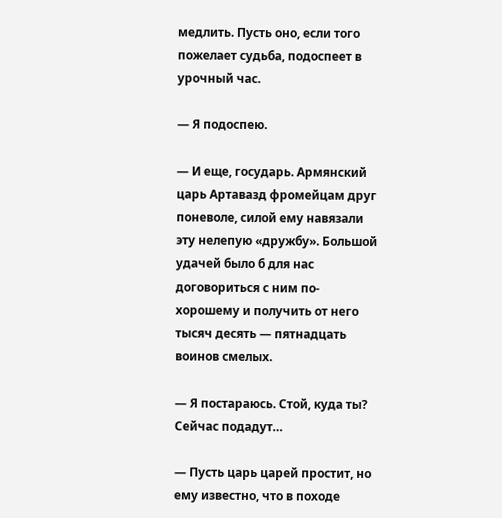медлить. Пусть оно, если того пожелает судьба, подоспеет в урочный час.

— Я подоспею.

— И еще, государь. Армянский царь Артавазд фромейцам друг поневоле, силой ему навязали эту нелепую «дружбу». Большой удачей было б для нас договориться с ним по-хорошему и получить от него тысяч десять — пятнадцать воинов смелых.

— Я постараюсь. Стой, куда ты? Сейчас подадут…

— Пусть царь царей простит, но ему известно, что в походе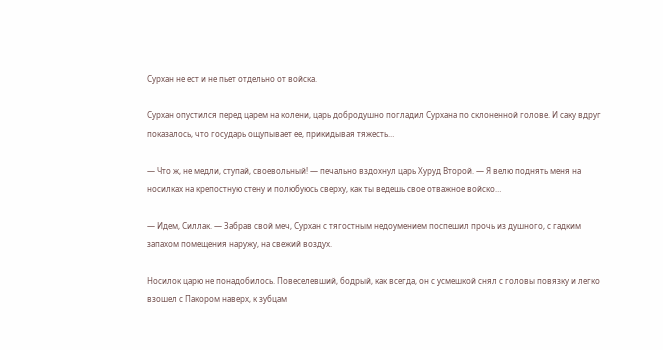Сурхан не ест и не пьет отдельно от войска.

Сурхан опустился перед царем на колени, царь добродушно погладил Сурхана по склоненной голове. И саку вдруг показалось, что государь ощупывает ее, прикидывая тяжесть…

— Что ж, не медли, ступай, своевольный! — печально вздохнул царь Хуруд Второй. — Я велю поднять меня на носилках на крепостную стену и полюбуюсь сверху, как ты ведешь свое отважное войско…

— Идем, Силлак. — Забрав свой меч, Сурхан с тягостным недоумением поспешил прочь из душного, с гадким запахом помещения наружу, на свежий воздух.

Носилок царю не понадобилось. Повеселевший, бодрый, как всегда, он с усмешкой снял с головы повязку и легко взошел с Пакором наверх, к зубцам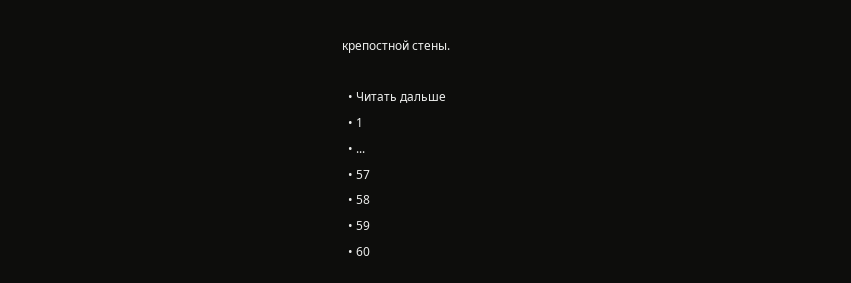крепостной стены.

  • Читать дальше
  • 1
  • ...
  • 57
  • 58
  • 59
  • 60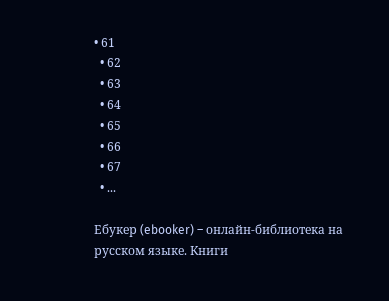• 61
  • 62
  • 63
  • 64
  • 65
  • 66
  • 67
  • ...

Ебукер (ebooker) – онлайн-библиотека на русском языке. Книги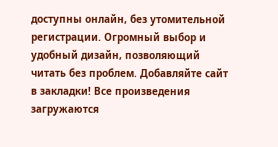доступны онлайн, без утомительной регистрации. Огромный выбор и удобный дизайн, позволяющий читать без проблем. Добавляйте сайт в закладки! Все произведения загружаются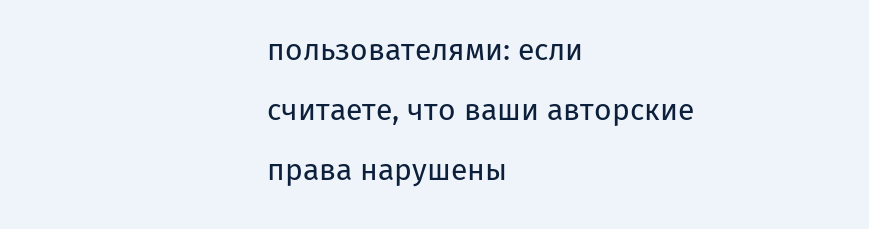пользователями: если считаете, что ваши авторские права нарушены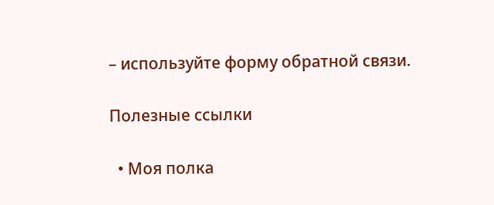– используйте форму обратной связи.

Полезные ссылки

  • Моя полка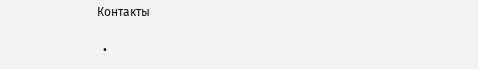Контакты

  •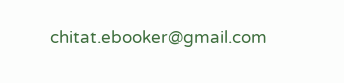chitat.ebooker@gmail.com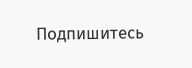Подпишитесь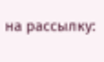на рассылку: